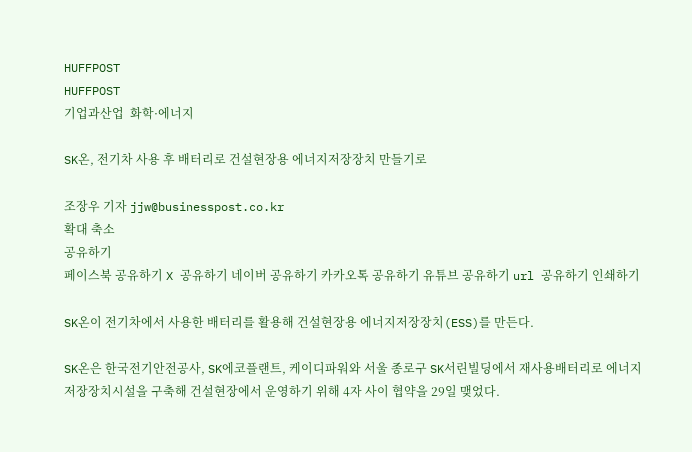HUFFPOST
HUFFPOST
기업과산업  화학·에너지

SK온, 전기차 사용 후 배터리로 건설현장용 에너지저장장치 만들기로

조장우 기자 jjw@businesspost.co.kr
확대 축소
공유하기
페이스북 공유하기 X 공유하기 네이버 공유하기 카카오톡 공유하기 유튜브 공유하기 url 공유하기 인쇄하기

SK온이 전기차에서 사용한 배터리를 활용해 건설현장용 에너지저장장치(ESS)를 만든다.

SK온은 한국전기안전공사, SK에코플랜트, 케이디파워와 서울 종로구 SK서린빌딩에서 재사용배터리로 에너지저장장치시설을 구축해 건설현장에서 운영하기 위해 4자 사이 협약을 29일 맺었다.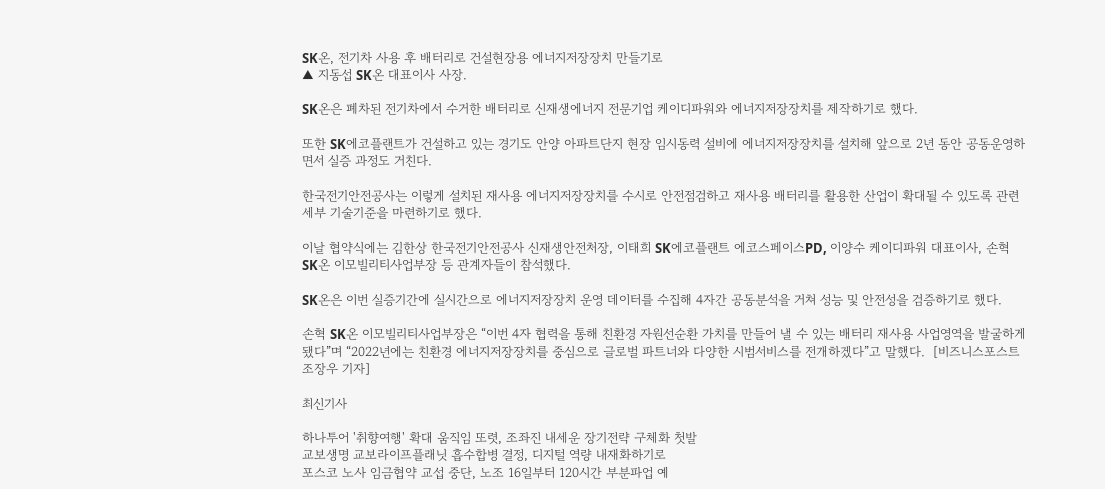SK온, 전기차 사용 후 배터리로 건설현장용 에너지저장장치 만들기로
▲ 지동섭 SK온 대표이사 사장.

SK온은 폐차된 전기차에서 수거한 배터리로 신재생에너지 전문기업 케이디파워와 에너지저장장치를 제작하기로 했다.

또한 SK에코플랜트가 건설하고 있는 경기도 안양 아파트단지 현장 임시동력 설비에 에너지저장장치를 설치해 앞으로 2년 동안 공동운영하면서 실증 과정도 거친다.

한국전기안전공사는 이렇게 설치된 재사용 에너지저장장치를 수시로 안전점검하고 재사용 배터리를 활용한 산업이 확대될 수 있도록 관련 세부 기술기준을 마련하기로 했다.

이날 협약식에는 김한상 한국전기안전공사 신재생안전처장, 이태희 SK에코플랜트 에코스페이스PD, 이양수 케이디파워 대표이사, 손혁 SK온 이모빌리티사업부장 등 관계자들이 참석했다.

SK온은 이번 실증기간에 실시간으로 에너지저장장치 운영 데이터를 수집해 4자간 공동분석을 거쳐 성능 및 안전성을 검증하기로 했다.

손혁 SK온 이모빌리티사업부장은 “이번 4자 협력을 통해 친환경 자원선순환 가치를 만들어 낼 수 있는 배터리 재사용 사업영역을 발굴하게 됐다”며 “2022년에는 친환경 에너지저장장치를 중심으로 글로벌 파트너와 다양한 시범서비스를 전개하겠다”고 말했다.  [비즈니스포스트 조장우 기자]

최신기사

하나투어 '취향여행' 확대 움직임 또렷, 조좌진 내세운 장기전략 구체화 첫발
교보생명 교보라이프플래닛 흡수합병 결정, 디지털 역량 내재화하기로
포스코 노사 임금협약 교섭 중단, 노조 16일부터 120시간 부분파업 예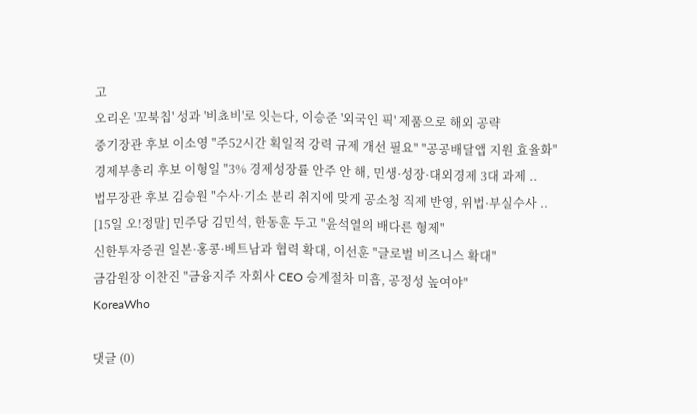고
오리온 '꼬북칩' 성과 '비쵸비'로 잇는다, 이승준 '외국인 픽' 제품으로 해외 공략
중기장관 후보 이소영 "주52시간 획일적 강력 규제 개선 필요" "공공배달앱 지원 효율화"
경제부총리 후보 이형일 "3% 경제성장률 안주 안 해, 민생·성장·대외경제 3대 과제 ..
법무장관 후보 김승원 "수사·기소 분리 취지에 맞게 공소청 직제 반영, 위법·부실수사 ..
[15일 오!정말] 민주당 김민석, 한동훈 두고 "윤석열의 배다른 형제"
신한투자증권 일본·홍콩·베트남과 협력 확대, 이선훈 "글로벌 비즈니스 확대"
금감원장 이찬진 "금융지주 자회사 CEO 승계절차 미흡, 공정성 높여야"
KoreaWho

댓글 (0)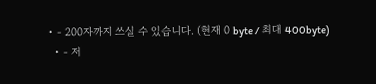• - 200자까지 쓰실 수 있습니다. (현재 0 byte / 최대 400byte)
  • - 저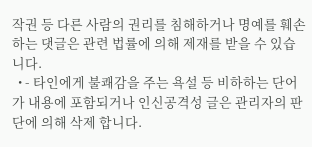작권 등 다른 사람의 권리를 침해하거나 명예를 훼손하는 댓글은 관련 법률에 의해 제재를 받을 수 있습니다.
  • - 타인에게 불쾌감을 주는 욕설 등 비하하는 단어가 내용에 포함되거나 인신공격성 글은 관리자의 판단에 의해 삭제 합니다.